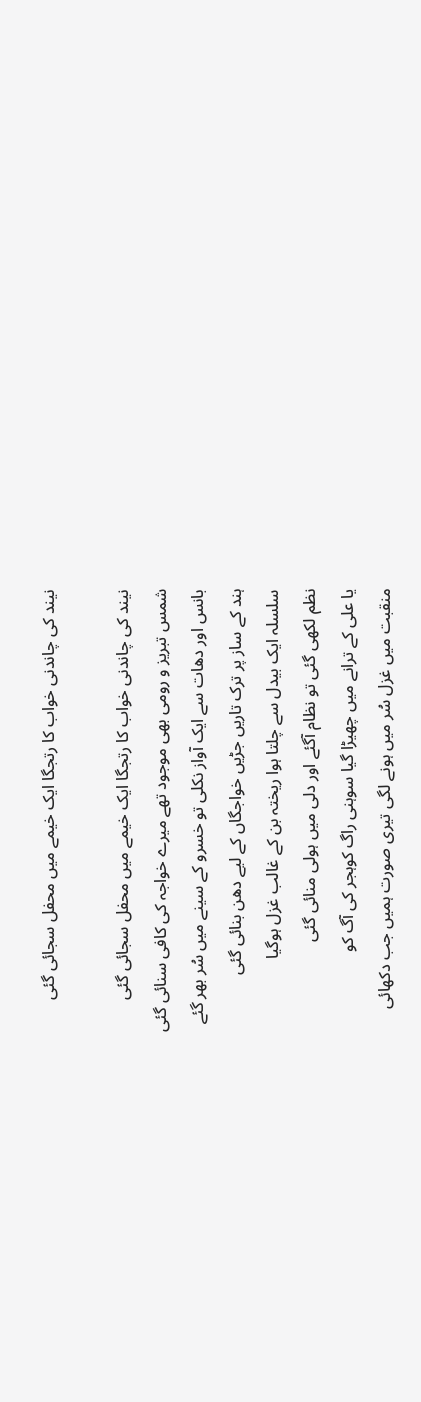نیند کی چاندنی خواب کا رتجگا ایک خیمے میں محفل سجائی گئی

نیند کی چاندنی خواب کا رتجگا ایک خیمے میں محفل سجائی گئی
شمس تبریز و رومی بھی موجود تھے میرے خواجہ کی کافی سنائی گئی
بانس اور دھات سے ایک آواز نکلی تو خسرو کے سینے میں سُر بھر گئے
ہند کے ساز پر ترک تاریں جڑیں خواجگاں کے لیے دھن بنائی گئی
سلسلہ ایک بیدل سے چلتا ہوا ریختہ بن کے غالب غزل ہوگیا
نظم لکھی گئی تو نظام آگئے اور دلی میں ہولی منائی گئی
یا علی کے ترانے میں چھیڑا گیا سوہنی راگ کوہجر کی آگ کو
منقبت میں غزل سُر میں ہونے لگی تیری صورت ہمیں جب دکھائی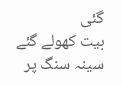گئی
بیت کھولے گئے سینہ سنگ پر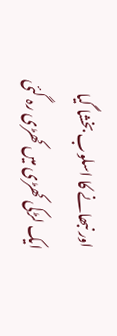اور نبھانے کا اسلوب بخشا گیا
ایک لڑکی کھڑی میں کھڑی رہ گئی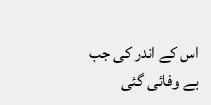اس کے اندر کی جب بے وفائی گئی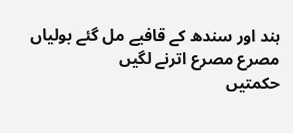ہند اور سندھ کے قافیے مل گئے بولیاں مصرع مصرع اترنے لگیں
حکمتیں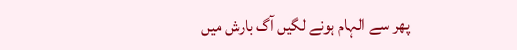پھر سے الہام ہونے لگیں آگ بارش میں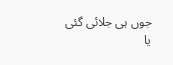جوں ہی جلائی گئی
یا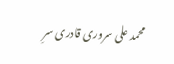محمد علی سروری قادری سرِ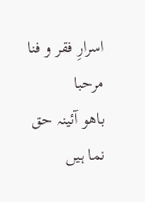اسرارِ فقر و فنا مرحبا
باھو آئینہ حق نما ہیں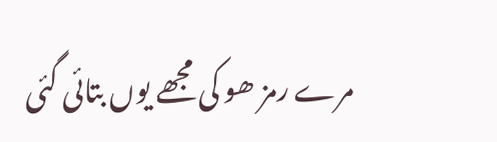مرے رمز ھو کی مجھے یوں بتائی گئی